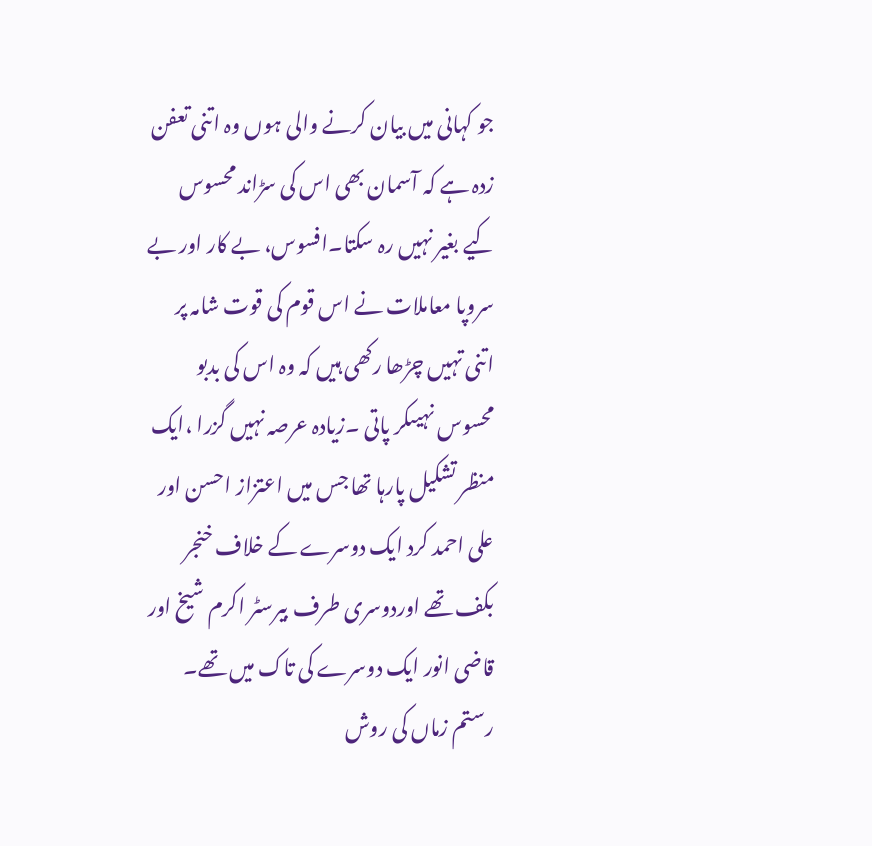جو کہانی میں بیان کرنے والی ہوں وہ اتنی تعفن زدہ ہے کہ آسمان بھی اس کی سڑاند محسوس کیے بغیر نہیں رہ سکتا۔افسوس، بے کار اور بے سروپا معاملات نے اس قوم کی قوت شامہ پر اتنی تہیں چڑھا رکھی ہیں کہ وہ اس کی بدبو محسوس نہیںکر پاتی ۔زیادہ عرصہ نہیں گزرا ،ایک منظر تشکیل پارہا تھا جس میں اعتزاز احسن اور علی احمد کرد ایک دوسرے کے خلاف خنجر بکف تھے اوردوسری طرف بیرسٹر اکرم شیخ اور قاضی انور ایک دوسرے کی تاک میں تھے۔ رستم زماں کی روش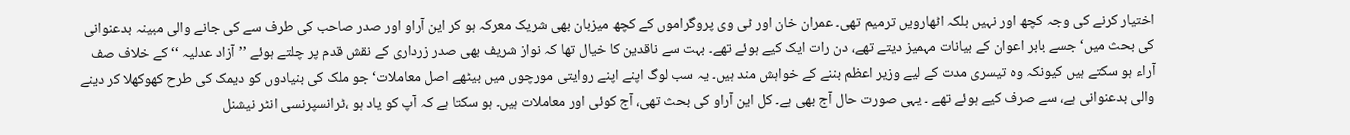اختیار کرنے کی وجہ کچھ اور نہیں بلکہ اٹھارویں ترمیم تھی۔ عمران خان اور ٹی وی پروگراموں کے کچھ میزبان بھی شریک معرکہ ہو کر این آراو اور صدر صاحب کی طرف سے کی جانے والی مبینہ بدعنوانی کی بحث میں‘ جسے بابر اعوان کے بیانات مہمیز دیتے تھے، دن رات ایک کیے ہوئے تھے۔ بہت سے ناقدین کا خیال تھا کہ نواز شریف بھی صدر زرداری کے نقش قدم پر چلتے ہوئے ’’آزاد عدلیہ ‘‘ کے خلاف صف آراء ہو سکتے ہیں کیونکہ وہ تیسری مدت کے لیے وزیر اعظم بننے کے خواہش مند ہیں۔ یہ سب لوگ اپنے اپنے روایتی مورچوں میں بیٹھے اصل معاملات‘ جو ملک کی بنیادوں کو دیمک کی طرح کھوکھلا کر دینے والی بدعنوانی ہے، سے صرف کیے ہوئے تھے ۔ یہی صورت حال آج بھی ہے۔ کل این آراو کی بحث تھی، آج کوئی اور معاملات ہیں۔ ہو سکتا ہے کہ آپ کو یاد ہو ،ٹرانسپرنسی انٹر نیشنل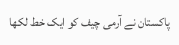پاکستان نے آرمی چیف کو ایک خط لکھا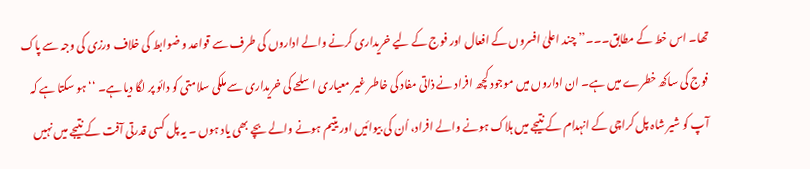تھا۔ اس خط کے مطابق۔۔۔’’ چند اعلیٰ افسروں کے افعال اور فوج کے لیے خریداری کرنے والے اداروں کی طرف سے قواعد و ضوابط کی خلاف ورزی کی وجہ سے پاک فوج کی ساکھ خطرے میں ہے۔ ان اداروں میں موجود کچھ افراد نے ذاتی مفاد کی خاطر غیر معیاری اسلحے کی خریداری سے ملکی سلامتی کو دائو پر لگا دیا ہے۔ ‘‘ہو سکتا ہے کہ آپ کو شیر شاہ پل کراچی کے انہدام کے نتیجے میں ہلاک ہونے والے افراد، اُن کی بیوائیں اور یتیم ہونے والے بچے بھی یاد ہوں ۔ یہ پل کسی قدرتی آفت کے نتیجے میں نہیں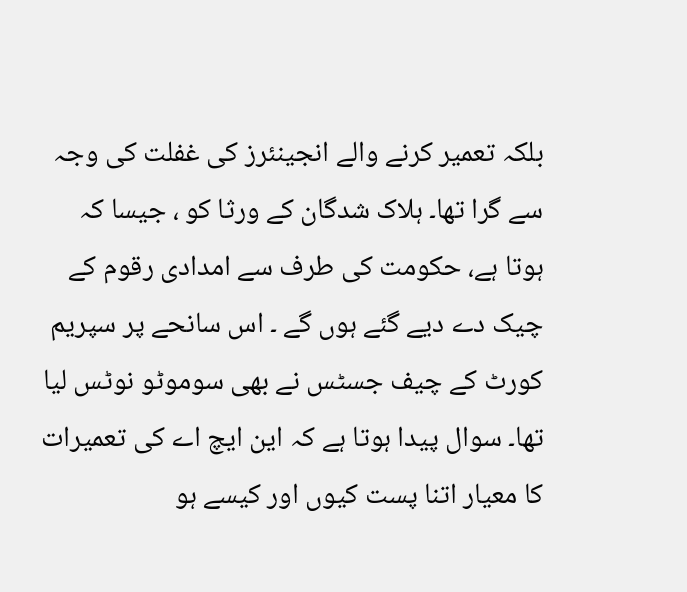بلکہ تعمیر کرنے والے انجینئرز کی غفلت کی وجہ سے گرا تھا۔ ہلاک شدگان کے ورثا کو ، جیسا کہ ہوتا ہے، حکومت کی طرف سے امدادی رقوم کے چیک دے دیے گئے ہوں گے ۔ اس سانحے پر سپریم کورٹ کے چیف جسٹس نے بھی سوموٹو نوٹس لیا تھا۔ سوال پیدا ہوتا ہے کہ این ایچ اے کی تعمیرات کا معیار اتنا پست کیوں اور کیسے ہو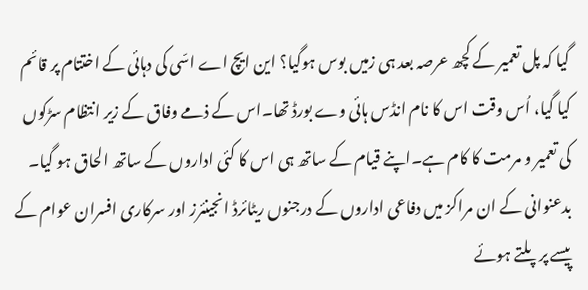گیا کہ پل تعمیر کے کچھ عرصہ بعد ہی زمیں بوس ہوگیا؟ این ایچ اے اسّی کی دہائی کے اختتام پر قائم کیا گیا، اُس وقت اس کا نام انڈس ہائی وے بورڈ تھا۔اس کے ذمے وفاق کے زیر انتظام سڑکوں کی تعمیر و مرمت کا کام ہے۔اپنے قیام کے ساتھ ہی اس کا کئی اداروں کے ساتھ الحاق ہو گیا۔ بدعنوانی کے ان مراکز میں دفاعی اداروں کے درجنوں ریٹائرڈ انجینئرز اور سرکاری افسران عوام کے پیسے پر پلتے ہوئے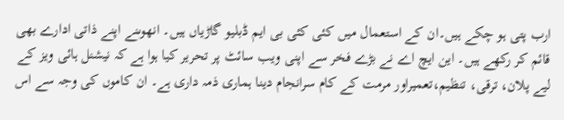ارب پتی ہو چکے ہیں۔ان کے استعمال میں کئی کئی بی ایم ڈبلیو گاڑیاں ہیں۔ انھوںنے اپنے ذاتی ادارے بھی قائم کر رکھے ہیں۔ این ایچ اے نے بڑے فخر سے اپنی ویب سائٹ پر تحریر کیا ہوا ہے کہ نیشنل ہائی ویز کے لیے پلان، ترقی، تنظیم،تعمیراور مرمت کے کام سرانجام دینا ہماری ذمہ داری ہے۔ ان کاموں کی وجہ سے اس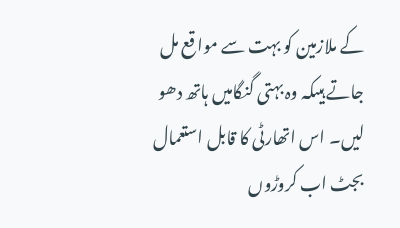کے ملازمین کو بہت سے مواقع مل جاتے ہیںکہ وہ بہتی گنگامیں ہاتھ دھو لیں۔ اس اتھارٹی کا قابل استعمال بجٹ اب کروڑوں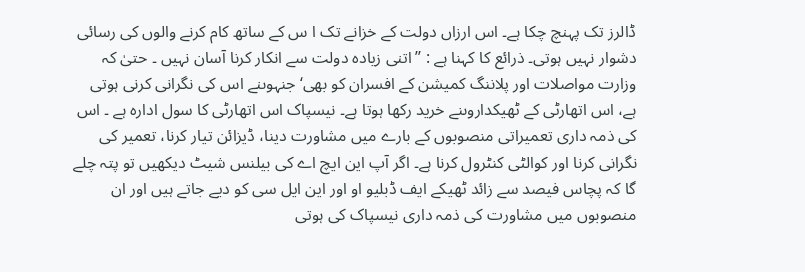ڈالرز تک پہنچ چکا ہے۔ اس ارزاں دولت کے خزانے تک ا س کے ساتھ کام کرنے والوں کی رسائی دشوار نہیں ہوتی۔ ذرائع کا کہنا ہے : ’’اتنی زیادہ دولت سے انکار کرنا آسان نہیں ۔ حتیٰ کہ وزارت مواصلات اور پلاننگ کمیشن کے افسران کو بھی‘ جنہوںنے اس کی نگرانی کرنی ہوتی ہے، اس اتھارٹی کے ٹھیکداروںنے خرید رکھا ہوتا ہے۔ نیسپاک اس اتھارٹی کا سول ادارہ ہے ۔ اس کی ذمہ داری تعمیراتی منصوبوں کے بارے میں مشاورت دینا، ڈیزائن تیار کرنا، تعمیر کی نگرانی کرنا اور کوالٹی کنٹرول کرنا ہے۔ اگر آپ این ایچ اے کی بیلنس شیٹ دیکھیں تو پتہ چلے گا کہ پچاس فیصد سے زائد ٹھیکے ایف ڈبلیو او اور این ایل سی کو دیے جاتے ہیں اور ان منصوبوں میں مشاورت کی ذمہ داری نیسپاک کی ہوتی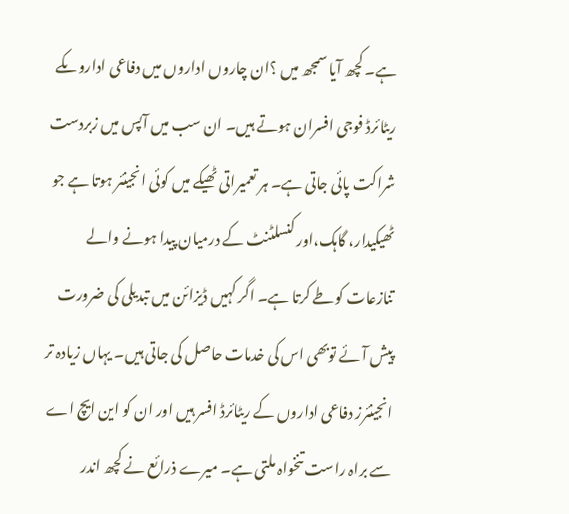ہے۔ کچھ آیا سمجھ میں ؟ان چاروں اداروں میں دفاعی اداروںکے ریٹائرڈ فوجی افسران ہوتے ہیں۔ ان سب میں آپس میں زبردست شراکت پائی جاتی ہے۔ ہر تعمیراتی ٹھیکے میں کوئی انجینئر ہوتا ہے جو ٹھیکیدار، گاہک،اور کنسلٹنٹ کے درمیان پیدا ہونے والے تنازعات کوطے کرتا ہے۔ اگر کہیں ڈیزائن میں تبدیلی کی ضرورت پیش آئے توبھی اس کی خدمات حاصل کی جاتی ہیں۔ یہاں زیادہ تر انجینئرز دفاعی اداروں کے ریٹائرڈ افسر ہیں اور ان کو این ایچ اے سے براہ راست تنخواہ ملتی ہے۔ میرے ذرائع نے کچھ اندر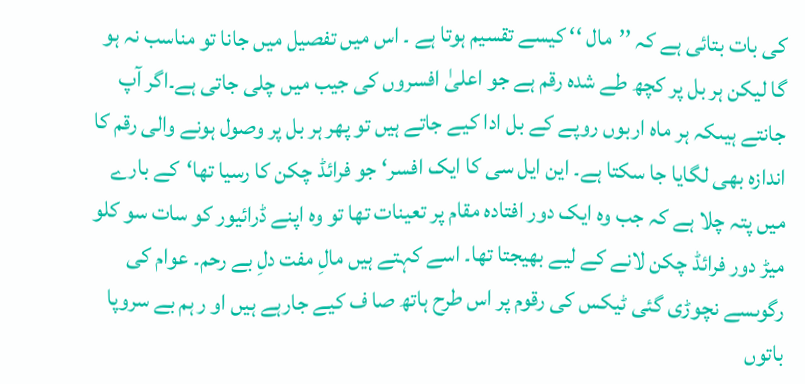کی بات بتائی ہے کہ ’’مال ‘‘ کیسے تقسیم ہوتا ہے ۔ اس میں تفصیل میں جانا تو مناسب نہ ہو گا لیکن ہر بل پر کچھ طے شدہ رقم ہے جو اعلیٰ افسروں کی جیب میں چلی جاتی ہے۔اگر آپ جانتے ہیںکہ ہر ماہ اربوں روپے کے بل ادا کیے جاتے ہیں تو پھر ہر بل پر وصول ہونے والی رقم کا اندازہ بھی لگایا جا سکتا ہے۔ این ایل سی کا ایک افسر‘ جو فرائڈ چکن کا رسیا تھا‘کے بارے میں پتہ چلا ہے کہ جب وہ ایک دور افتادہ مقام پر تعینات تھا تو وہ اپنے ڈرائیور کو سات سو کلو میڑ دور فرائڈ چکن لانے کے لیے بھیجتا تھا۔ اسے کہتے ہیں مالِ مفت دلِ بے رحم۔ عوام کی رگوںسے نچوڑی گئی ٹیکس کی رقوم پر اس طرح ہاتھ صا ف کیے جارہے ہیں او ر ہم بے سروپا باتوں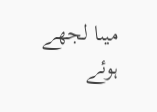میںا لجھے ہوئے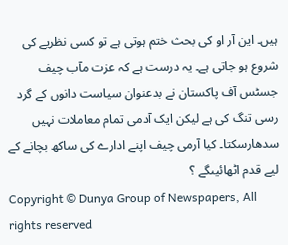ہیں۔ این آر او کی بحث ختم ہوتی ہے تو کسی نظریے کی شروع ہو جاتی ہے۔ یہ درست ہے کہ عزت مآب چیف جسٹس آف پاکستان نے بدعنوان سیاست دانوں کے گرد رسی تنگ کی ہے لیکن ایک آدمی تمام معاملات نہیں سدھارسکتا۔ کیا آرمی چیف اپنے ادارے کی ساکھ بچانے کے لیے قدم اٹھائیںگے ؟
Copyright © Dunya Group of Newspapers, All rights reserved